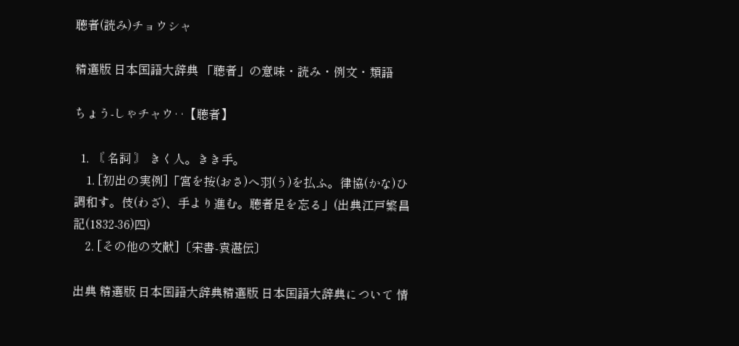聴者(読み)チョウシャ

精選版 日本国語大辞典 「聴者」の意味・読み・例文・類語

ちょう‐しゃチャウ‥【聴者】

  1. 〘 名詞 〙 きく人。きき手。
    1. [初出の実例]「宮を按(おさ)へ羽(う)を払ふ。律協(かな)ひ調和す。伎(わざ)、手より進む。聴者足を忘る」(出典江戸繁昌記(1832‐36)四)
    2. [その他の文献]〔宋書‐袁湛伝〕

出典 精選版 日本国語大辞典精選版 日本国語大辞典について 情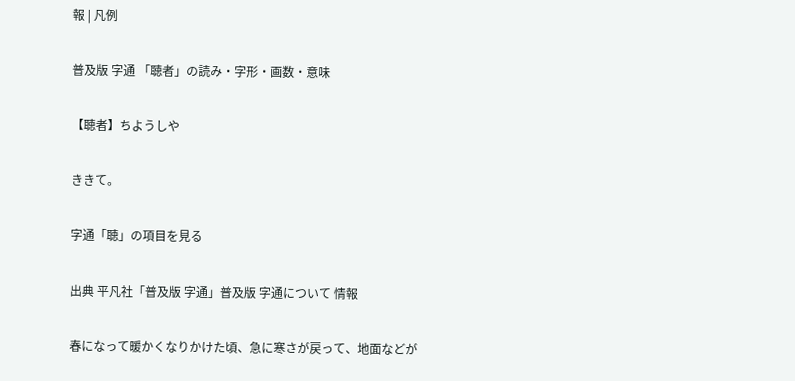報 | 凡例

普及版 字通 「聴者」の読み・字形・画数・意味

【聴者】ちようしや

ききて。

字通「聴」の項目を見る

出典 平凡社「普及版 字通」普及版 字通について 情報

春になって暖かくなりかけた頃、急に寒さが戻って、地面などが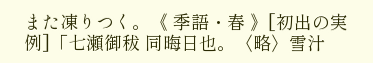また凍りつく。《 季語・春 》[初出の実例]「七瀬御秡 同晦日也。〈略〉雪汁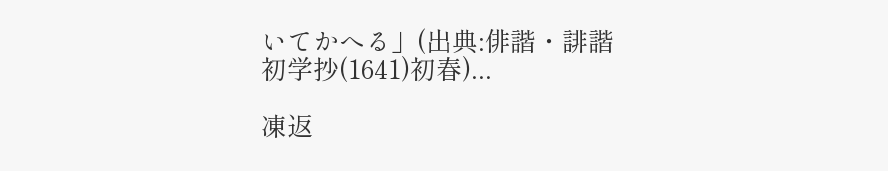いてかへる」(出典:俳諧・誹諧初学抄(1641)初春)...

凍返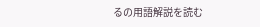るの用語解説を読む